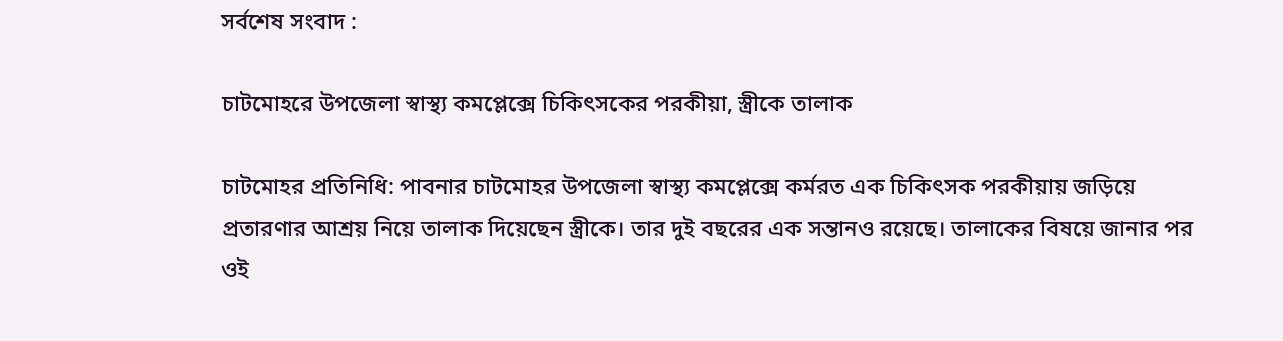সর্বশেষ সংবাদ :

চাটমোহরে উপজেলা স্বাস্থ্য কমপ্লেক্সে চিকিৎসকের পরকীয়া, স্ত্রীকে তালাক

চাটমোহর প্রতিনিধি: পাবনার চাটমোহর উপজেলা স্বাস্থ্য কমপ্লেক্সে কর্মরত এক চিকিৎসক পরকীয়ায় জড়িয়ে প্রতারণার আশ্রয় নিয়ে তালাক দিয়েছেন স্ত্রীকে। তার দুই বছরের এক সন্তানও রয়েছে। তালাকের বিষয়ে জানার পর ওই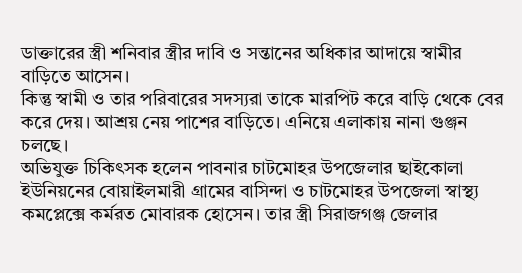ডাক্তারের স্ত্রী শনিবার স্ত্রীর দাবি ও সন্তানের অধিকার আদায়ে স্বামীর বাড়িতে আসেন।
কিন্তু স্বামী ও তার পরিবারের সদস্যরা তাকে মারপিট করে বাড়ি থেকে বের করে দেয়। আশ্রয় নেয় পাশের বাড়িতে। এনিয়ে এলাকায় নানা গুঞ্জন চলছে।
অভিযুক্ত চিকিৎসক হলেন পাবনার চাটমোহর উপজেলার ছাইকোলা ইউনিয়নের বোয়াইলমারী গ্রামের বাসিন্দা ও চাটমোহর উপজেলা স্বাস্থ্য কমপ্লেক্সে কর্মরত মোবারক হোসেন। তার স্ত্রী সিরাজগঞ্জ জেলার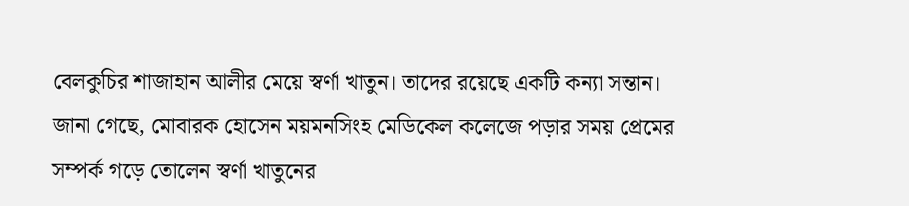বেলকুচির শাজাহান আলীর মেয়ে স্বর্ণা খাতুন। তাদের রয়েছে একটি কন্যা সন্তান।
জানা গেছে, মোবারক হোসেন ময়মনসিংহ মেডিকেল কলেজে পড়ার সময় প্রেমের সম্পর্ক গড়ে তোলেন স্বর্ণা খাতুনের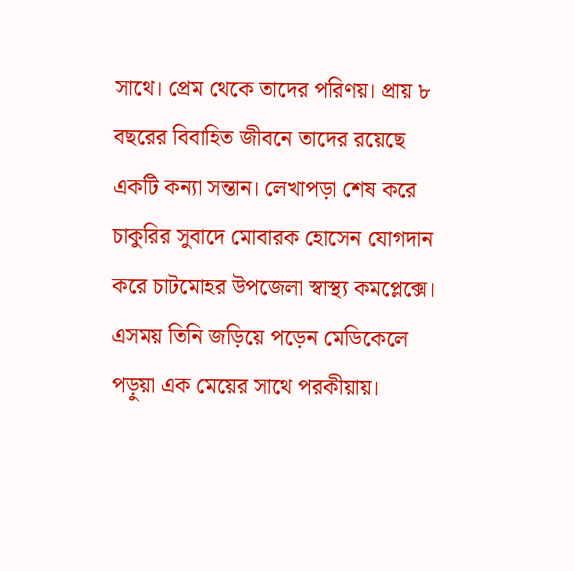সাথে। প্রেম থেকে তাদের পরিণয়। প্রায় ৮ বছরের বিবাহিত জীবনে তাদের রয়েছে একটি কন্যা সন্তান। লেখাপড়া শেষ করে চাকুরির সুবাদে মোবারক হোসেন যোগদান করে চাটমোহর উপজেলা স্বাস্থ্য কমপ্লেক্সে।
এসময় তিনি জড়িয়ে পড়েন মেডিকেলে পড়ুয়া এক মেয়ের সাথে পরকীয়ায়।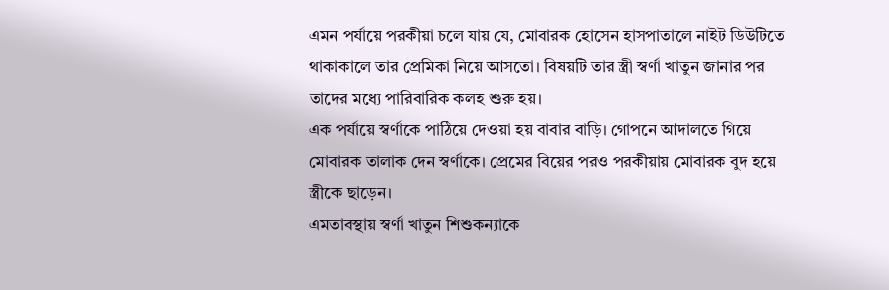এমন পর্যায়ে পরকীয়া চলে যায় যে, মোবারক হোসেন হাসপাতালে নাইট ডিউটিতে থাকাকালে তার প্রেমিকা নিয়ে আসতো। বিষয়টি তার স্ত্রী স্বর্ণা খাতুন জানার পর তাদের মধ্যে পারিবারিক কলহ শুরু হয়।
এক পর্যায়ে স্বর্ণাকে পাঠিয়ে দেওয়া হয় বাবার বাড়ি। গোপনে আদালতে গিয়ে মোবারক তালাক দেন স্বর্ণাকে। প্রেমের বিয়ের পরও পরকীয়ায় মোবারক বুদ হয়ে স্ত্রীকে ছাড়েন।
এমতাবস্থায় স্বর্ণা খাতুন শিশুকন্যাকে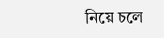নিয়ে চলে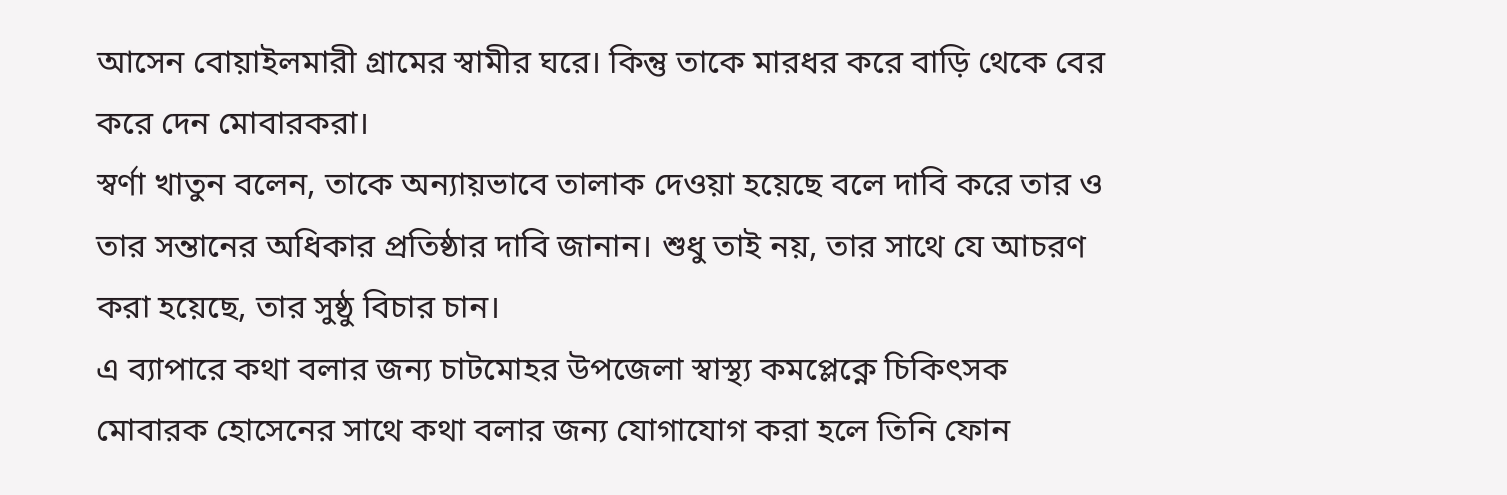আসেন বোয়াইলমারী গ্রামের স্বামীর ঘরে। কিন্তু তাকে মারধর করে বাড়ি থেকে বের করে দেন মোবারকরা।
স্বর্ণা খাতুন বলেন, তাকে অন্যায়ভাবে তালাক দেওয়া হয়েছে বলে দাবি করে তার ও তার সন্তানের অধিকার প্রতিষ্ঠার দাবি জানান। শুধু তাই নয়, তার সাথে যে আচরণ করা হয়েছে, তার সুষ্ঠু বিচার চান।
এ ব্যাপারে কথা বলার জন্য চাটমোহর উপজেলা স্বাস্থ্য কমপ্লেক্নে চিকিৎসক মোবারক হোসেনের সাথে কথা বলার জন্য যোগাযোগ করা হলে তিনি ফোন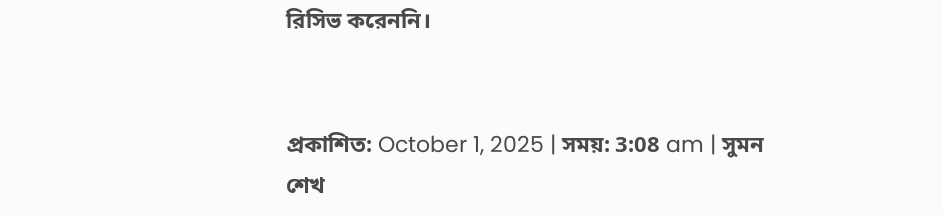রিসিভ করেননি।


প্রকাশিত: October 1, 2025 | সময়: 3:08 am | সুমন শেখ